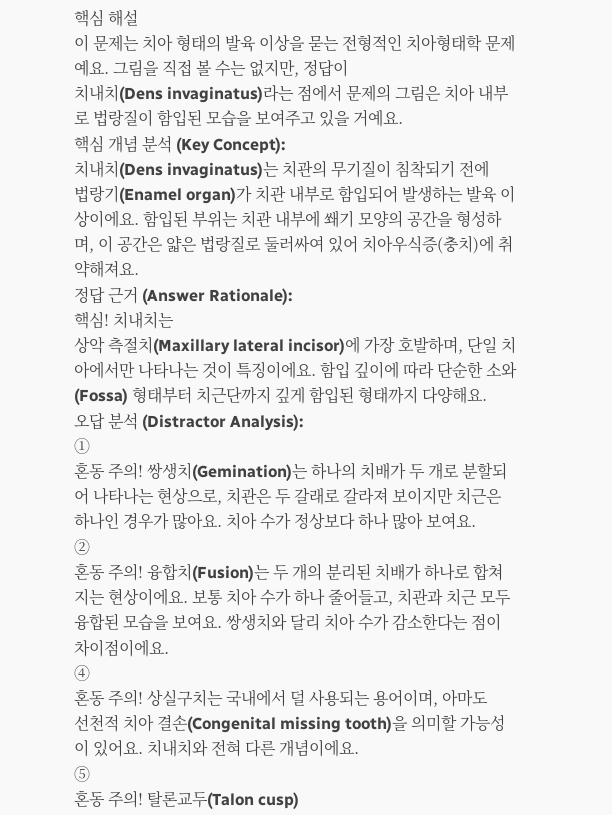핵심 해설
이 문제는 치아 형태의 발육 이상을 묻는 전형적인 치아형태학 문제예요. 그림을 직접 볼 수는 없지만, 정답이
치내치(Dens invaginatus)라는 점에서 문제의 그림은 치아 내부로 법랑질이 함입된 모습을 보여주고 있을 거예요.
핵심 개념 분석 (Key Concept):
치내치(Dens invaginatus)는 치관의 무기질이 침착되기 전에
법랑기(Enamel organ)가 치관 내부로 함입되어 발생하는 발육 이상이에요. 함입된 부위는 치관 내부에 쐐기 모양의 공간을 형성하며, 이 공간은 얇은 법랑질로 둘러싸여 있어 치아우식증(충치)에 취약해져요.
정답 근거 (Answer Rationale):
핵심! 치내치는
상악 측절치(Maxillary lateral incisor)에 가장 호발하며, 단일 치아에서만 나타나는 것이 특징이에요. 함입 깊이에 따라 단순한 소와(Fossa) 형태부터 치근단까지 깊게 함입된 형태까지 다양해요.
오답 분석 (Distractor Analysis):
①
혼동 주의! 쌍생치(Gemination)는 하나의 치배가 두 개로 분할되어 나타나는 현상으로, 치관은 두 갈래로 갈라져 보이지만 치근은 하나인 경우가 많아요. 치아 수가 정상보다 하나 많아 보여요.
②
혼동 주의! 융합치(Fusion)는 두 개의 분리된 치배가 하나로 합쳐지는 현상이에요. 보통 치아 수가 하나 줄어들고, 치관과 치근 모두 융합된 모습을 보여요. 쌍생치와 달리 치아 수가 감소한다는 점이 차이점이에요.
④
혼동 주의! 상실구치는 국내에서 덜 사용되는 용어이며, 아마도
선천적 치아 결손(Congenital missing tooth)을 의미할 가능성이 있어요. 치내치와 전혀 다른 개념이에요.
⑤
혼동 주의! 탈론교두(Talon cusp)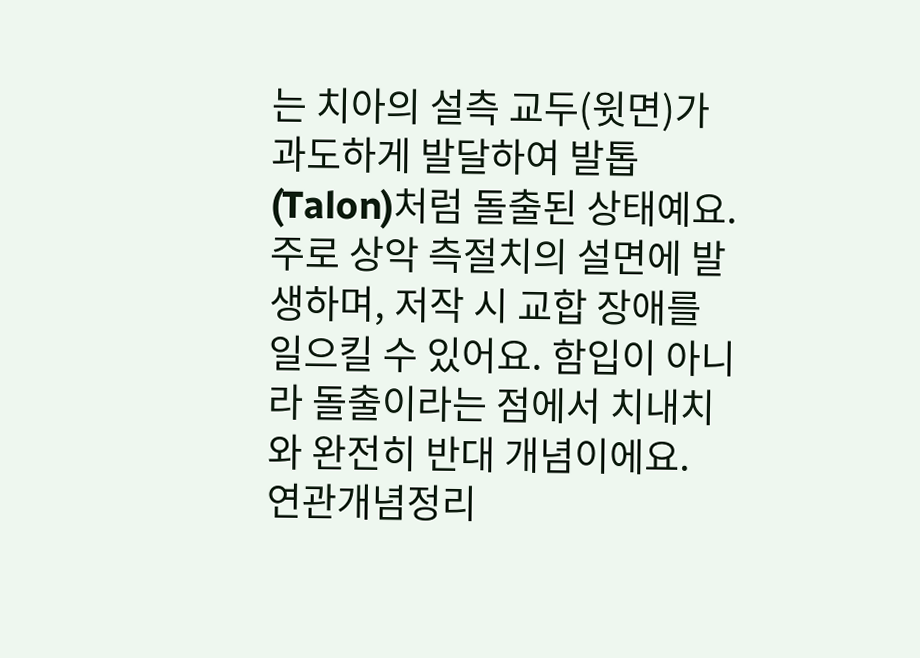는 치아의 설측 교두(윗면)가 과도하게 발달하여 발톱(Talon)처럼 돌출된 상태예요. 주로 상악 측절치의 설면에 발생하며, 저작 시 교합 장애를 일으킬 수 있어요. 함입이 아니라 돌출이라는 점에서 치내치와 완전히 반대 개념이에요.
연관개념정리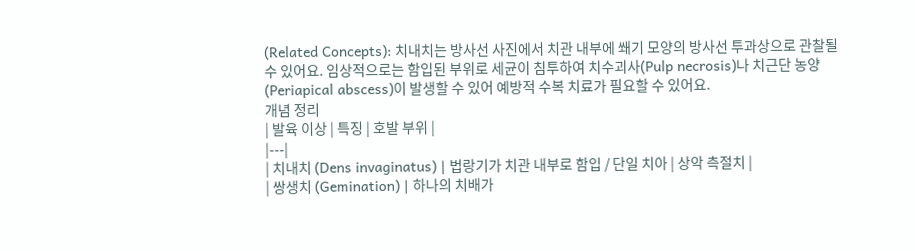(Related Concepts): 치내치는 방사선 사진에서 치관 내부에 쐐기 모양의 방사선 투과상으로 관찰될 수 있어요. 임상적으로는 함입된 부위로 세균이 침투하여 치수괴사(Pulp necrosis)나 치근단 농양(Periapical abscess)이 발생할 수 있어 예방적 수복 치료가 필요할 수 있어요.
개념 정리
| 발육 이상 | 특징 | 호발 부위 |
|---|
| 치내치 (Dens invaginatus) | 법랑기가 치관 내부로 함입 / 단일 치아 | 상악 측절치 |
| 쌍생치 (Gemination) | 하나의 치배가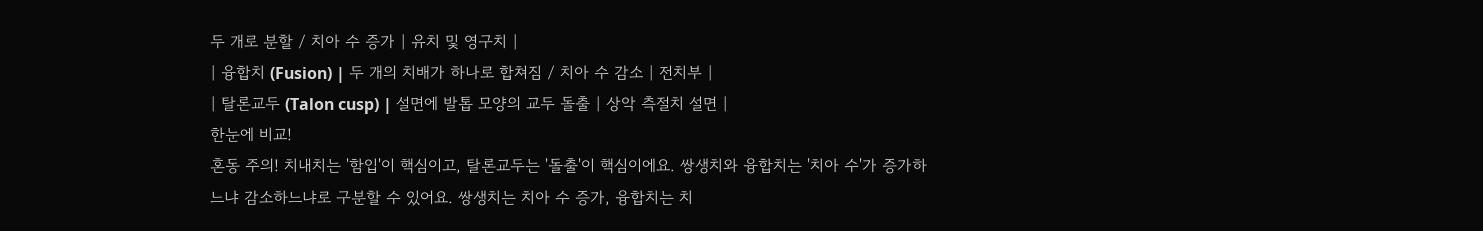두 개로 분할 / 치아 수 증가 | 유치 및 영구치 |
| 융합치 (Fusion) | 두 개의 치배가 하나로 합쳐짐 / 치아 수 감소 | 전치부 |
| 탈론교두 (Talon cusp) | 설면에 발톱 모양의 교두 돌출 | 상악 측절치 설면 |
한눈에 비교!
혼동 주의! 치내치는 '함입'이 핵심이고, 탈론교두는 '돌출'이 핵심이에요. 쌍생치와 융합치는 '치아 수'가 증가하느냐 감소하느냐로 구분할 수 있어요. 쌍생치는 치아 수 증가, 융합치는 치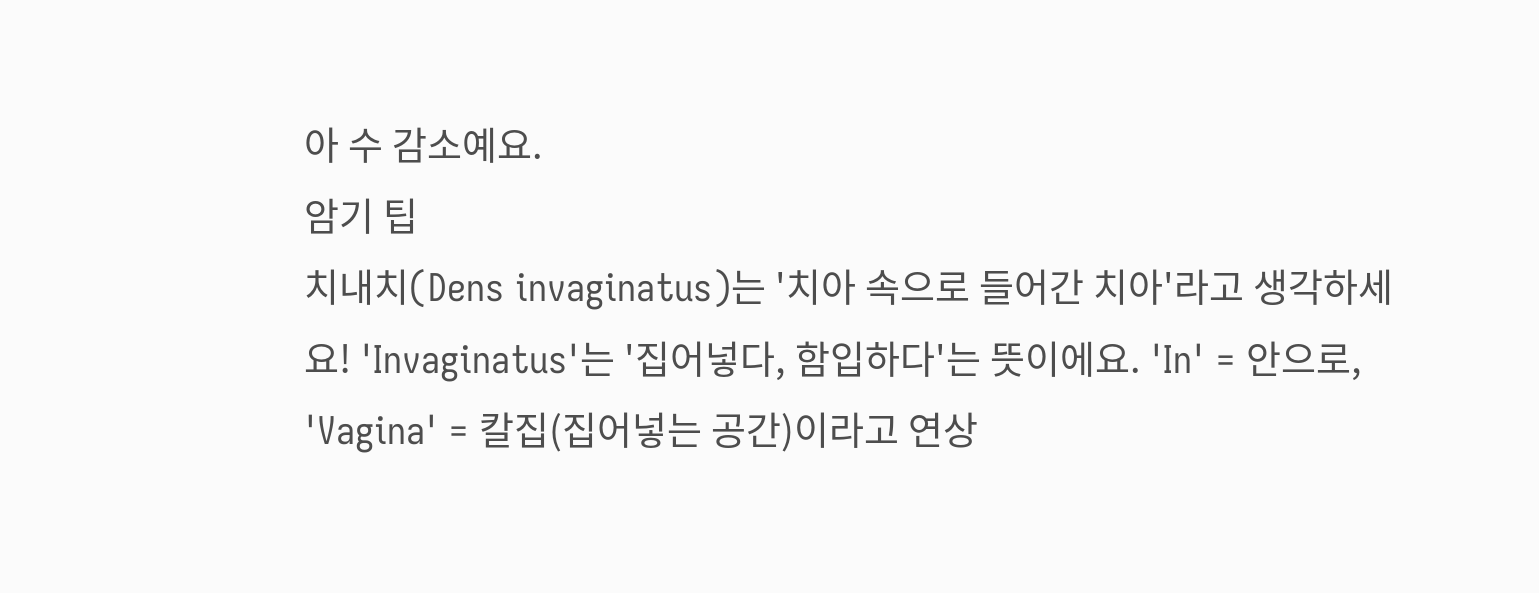아 수 감소예요.
암기 팁
치내치(Dens invaginatus)는 '치아 속으로 들어간 치아'라고 생각하세요! 'Invaginatus'는 '집어넣다, 함입하다'는 뜻이에요. 'In' = 안으로, 'Vagina' = 칼집(집어넣는 공간)이라고 연상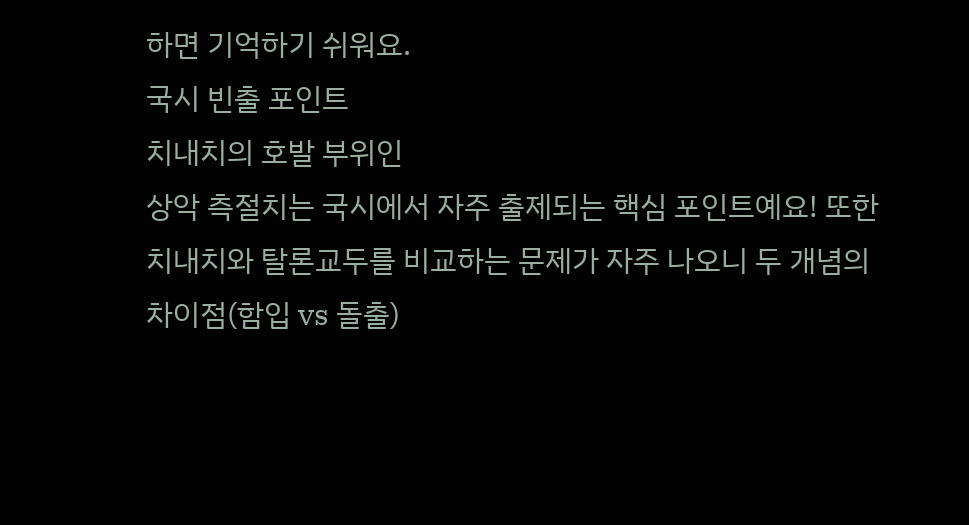하면 기억하기 쉬워요.
국시 빈출 포인트
치내치의 호발 부위인
상악 측절치는 국시에서 자주 출제되는 핵심 포인트예요! 또한 치내치와 탈론교두를 비교하는 문제가 자주 나오니 두 개념의 차이점(함입 vs 돌출)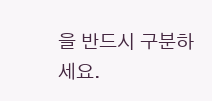을 반드시 구분하세요.